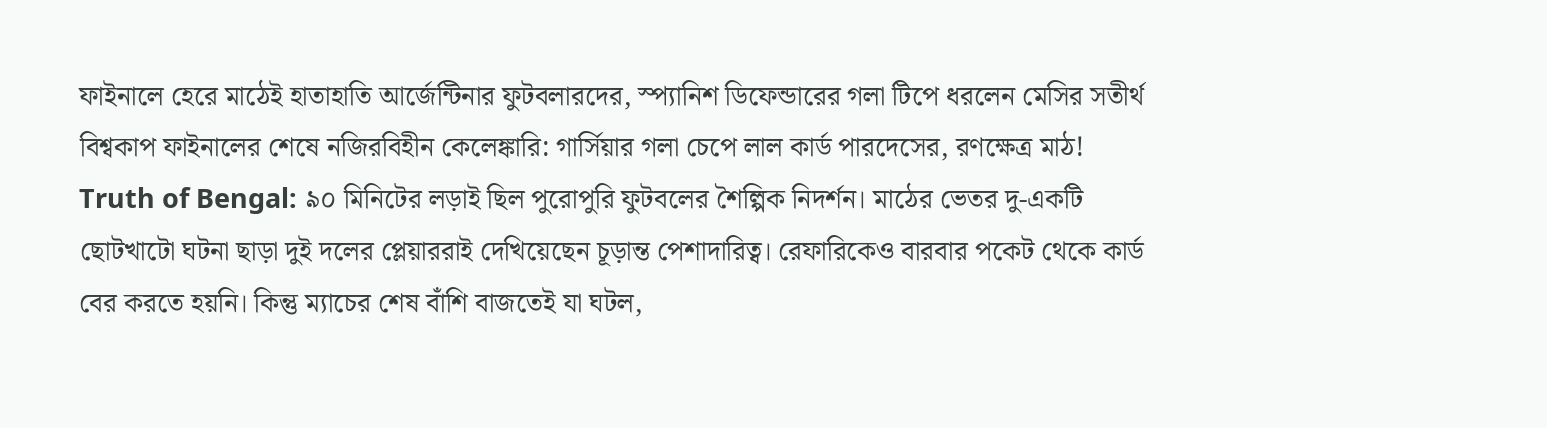ফাইনালে হেরে মাঠেই হাতাহাতি আর্জেন্টিনার ফুটবলারদের, স্প্যানিশ ডিফেন্ডারের গলা টিপে ধরলেন মেসির সতীর্থ
বিশ্বকাপ ফাইনালের শেষে নজিরবিহীন কেলেঙ্কারি: গার্সিয়ার গলা চেপে লাল কার্ড পারদেসের, রণক্ষেত্র মাঠ!
Truth of Bengal: ৯০ মিনিটের লড়াই ছিল পুরোপুরি ফুটবলের শৈল্পিক নিদর্শন। মাঠের ভেতর দু-একটি ছোটখাটো ঘটনা ছাড়া দুই দলের প্লেয়াররাই দেখিয়েছেন চূড়ান্ত পেশাদারিত্ব। রেফারিকেও বারবার পকেট থেকে কার্ড বের করতে হয়নি। কিন্তু ম্যাচের শেষ বাঁশি বাজতেই যা ঘটল,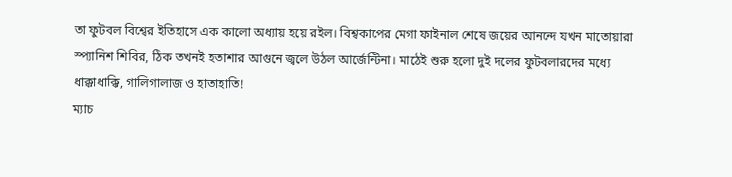তা ফুটবল বিশ্বের ইতিহাসে এক কালো অধ্যায় হয়ে রইল। বিশ্বকাপের মেগা ফাইনাল শেষে জয়ের আনন্দে যখন মাতোয়ারা স্প্যানিশ শিবির, ঠিক তখনই হতাশার আগুনে জ্বলে উঠল আর্জেন্টিনা। মাঠেই শুরু হলো দুই দলের ফুটবলারদের মধ্যে ধাক্কাধাক্কি, গালিগালাজ ও হাতাহাতি!
ম্যাচ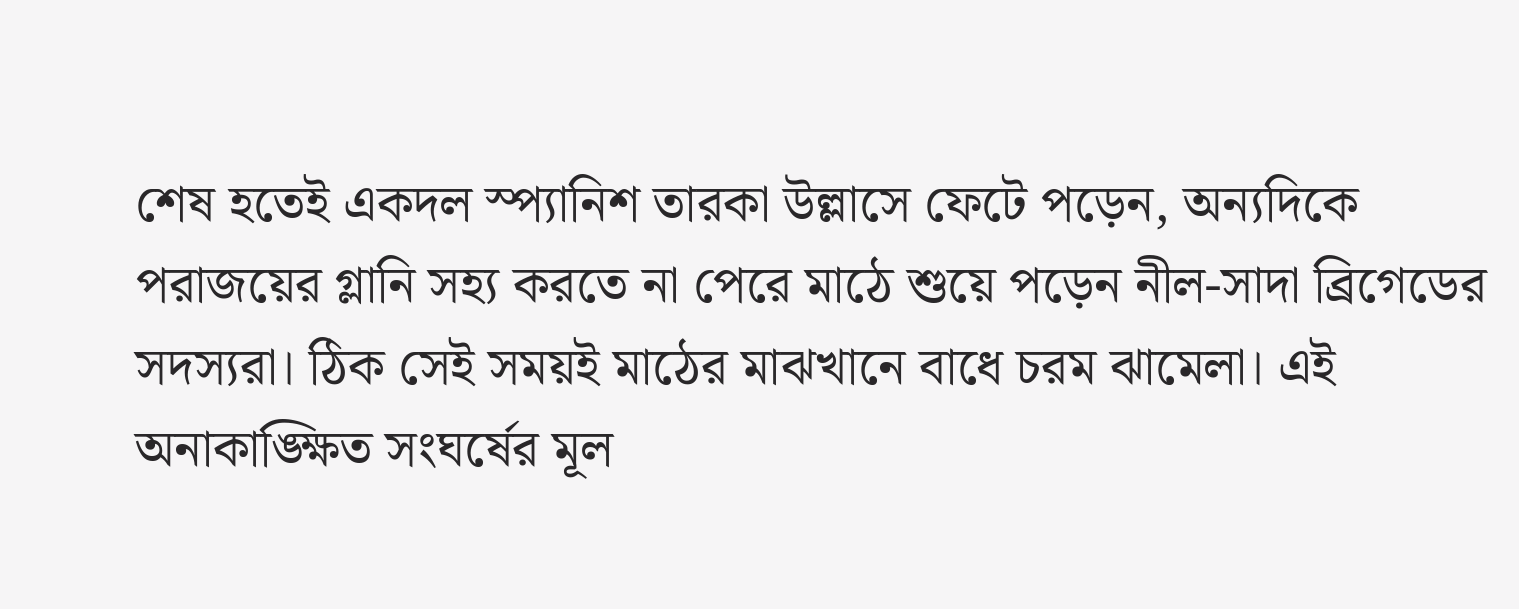শেষ হতেই একদল স্প্যানিশ তারকা উল্লাসে ফেটে পড়েন, অন্যদিকে পরাজয়ের গ্লানি সহ্য করতে না পেরে মাঠে শুয়ে পড়েন নীল-সাদা ব্রিগেডের সদস্যরা। ঠিক সেই সময়ই মাঠের মাঝখানে বাধে চরম ঝামেলা। এই অনাকাঙ্ক্ষিত সংঘর্ষের মূল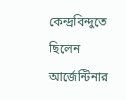কেন্দ্রবিন্দুতে ছিলেন আর্জেন্টিনার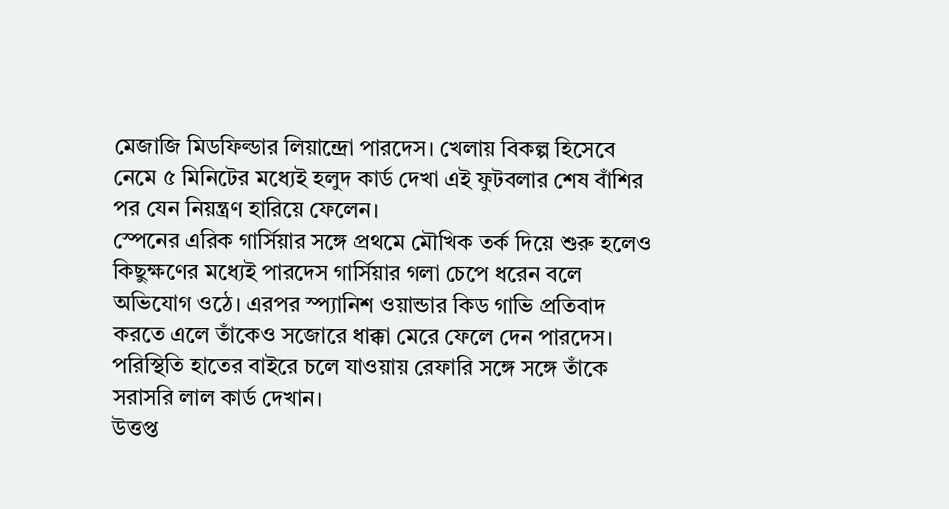মেজাজি মিডফিল্ডার লিয়ান্দ্রো পারদেস। খেলায় বিকল্প হিসেবে নেমে ৫ মিনিটের মধ্যেই হলুদ কার্ড দেখা এই ফুটবলার শেষ বাঁশির পর যেন নিয়ন্ত্রণ হারিয়ে ফেলেন।
স্পেনের এরিক গার্সিয়ার সঙ্গে প্রথমে মৌখিক তর্ক দিয়ে শুরু হলেও কিছুক্ষণের মধ্যেই পারদেস গার্সিয়ার গলা চেপে ধরেন বলে অভিযোগ ওঠে। এরপর স্প্যানিশ ওয়ান্ডার কিড গাভি প্রতিবাদ করতে এলে তাঁকেও সজোরে ধাক্কা মেরে ফেলে দেন পারদেস। পরিস্থিতি হাতের বাইরে চলে যাওয়ায় রেফারি সঙ্গে সঙ্গে তাঁকে সরাসরি লাল কার্ড দেখান।
উত্তপ্ত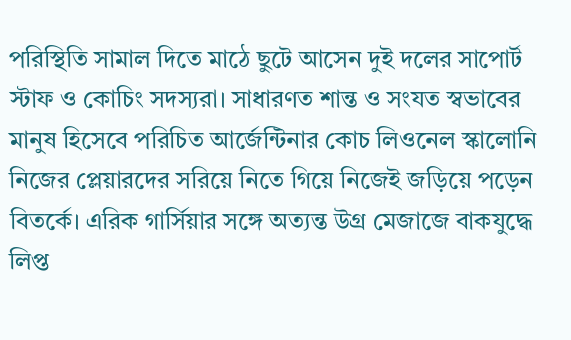পরিস্থিতি সামাল দিতে মাঠে ছুটে আসেন দুই দলের সাপোর্ট স্টাফ ও কোচিং সদস্যরা। সাধারণত শান্ত ও সংযত স্বভাবের মানুষ হিসেবে পরিচিত আর্জেন্টিনার কোচ লিওনেল স্কালোনি নিজের প্লেয়ারদের সরিয়ে নিতে গিয়ে নিজেই জড়িয়ে পড়েন বিতর্কে। এরিক গার্সিয়ার সঙ্গে অত্যন্ত উগ্র মেজাজে বাকযুদ্ধে লিপ্ত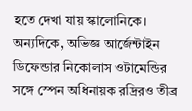হতে দেখা যায় স্কালোনিকে।
অন্যদিকে, অভিজ্ঞ আর্জেন্টাইন ডিফেন্ডার নিকোলাস ওটামেন্ডির সঙ্গে স্পেন অধিনায়ক রদ্রিরও তীব্র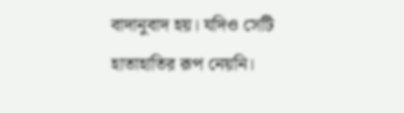বাদানুবাদ হয়। যদিও সেটি হাতাহাতির রূপ নেয়নি।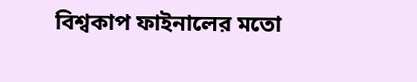বিশ্বকাপ ফাইনালের মতো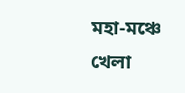মহা-মঞ্চে খেলা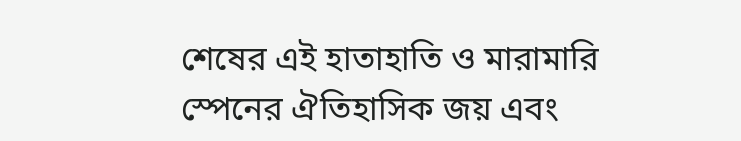শেষের এই হাতাহাতি ও মারামারি স্পেনের ঐতিহাসিক জয় এবং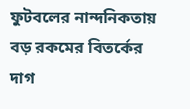ফুটবলের নান্দনিকতায় বড় রকমের বিতর্কের দাগ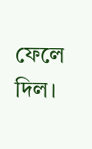ফেলে দিল।